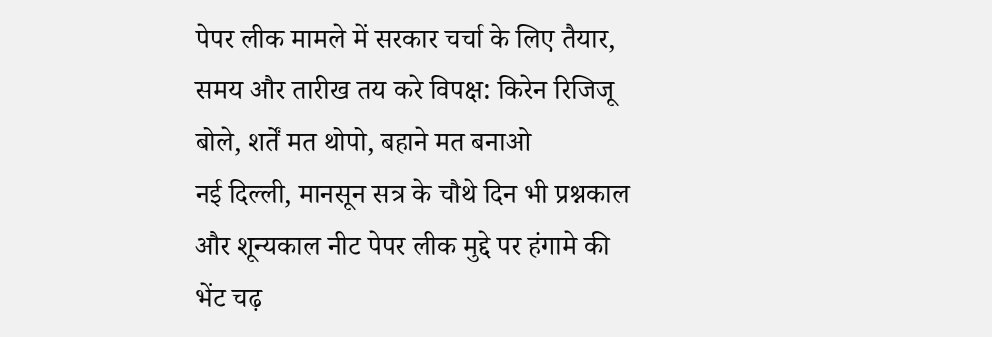पेपर लीक मामले में सरकार चर्चा के लिए तैयार, समय और तारीख तय करे विपक्ष: किरेन रिजिजू
बोले, शर्तें मत थोपो, बहाने मत बनाओ
नई दिल्ली, मानसून सत्र के चौथे दिन भी प्रश्नकाल और शून्यकाल नीट पेपर लीक मुद्दे पर हंगामे की भेंट चढ़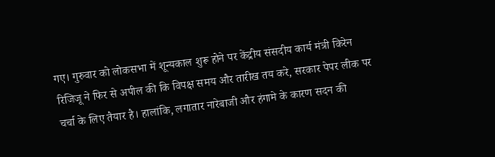गए। गुरुवार को लोकसभा में शून्यकाल शुरू होने पर केंद्रीय संसदीय कार्य मंत्री किरेन रिजिजू ने फिर से अपील की कि विपक्ष समय और तारीख तय करे, सरकार पेपर लीक पर चर्चा के लिए तैयार है। हालांकि, लगातार नारेबाजी और हंगामे के कारण सदन की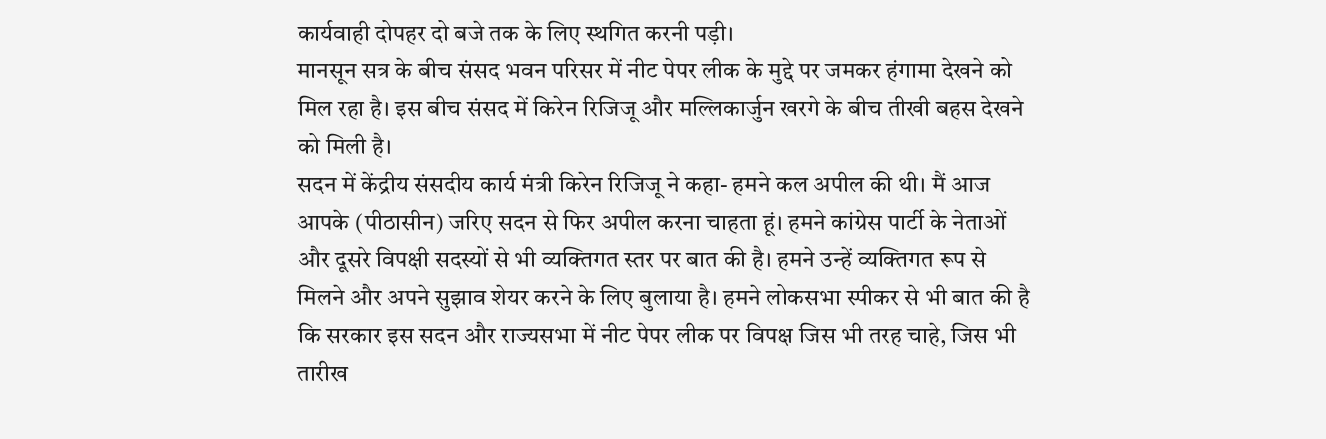कार्यवाही दोपहर दो बजे तक के लिए स्थगित करनी पड़ी।
मानसून सत्र के बीच संसद भवन परिसर में नीट पेपर लीक के मुद्दे पर जमकर हंगामा देखने को मिल रहा है। इस बीच संसद में किरेन रिजिजू और मल्लिकार्जुन खरगे के बीच तीखी बहस देखने को मिली है।
सदन में केंद्रीय संसदीय कार्य मंत्री किरेन रिजिजू ने कहा- हमने कल अपील की थी। मैं आज आपके (पीठासीन) जरिए सदन से फिर अपील करना चाहता हूं। हमने कांग्रेस पार्टी के नेताओं और दूसरे विपक्षी सदस्यों से भी व्यक्तिगत स्तर पर बात की है। हमने उन्हें व्यक्तिगत रूप से मिलने और अपने सुझाव शेयर करने के लिए बुलाया है। हमने लोकसभा स्पीकर से भी बात की है कि सरकार इस सदन और राज्यसभा में नीट पेपर लीक पर विपक्ष जिस भी तरह चाहे, जिस भी तारीख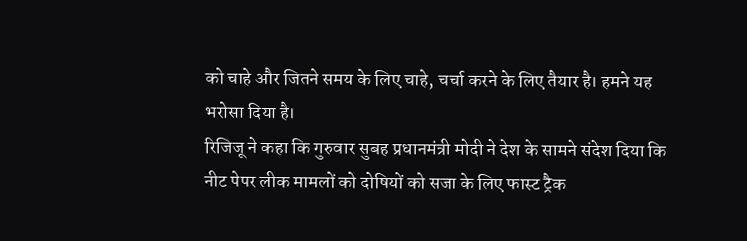को चाहे और जितने समय के लिए चाहे, चर्चा करने के लिए तैयार है। हमने यह भरोसा दिया है।
रिजिजू ने कहा कि गुरुवार सुबह प्रधानमंत्री मोदी ने देश के सामने संदेश दिया कि नीट पेपर लीक मामलों को दोषियों को सजा के लिए फास्ट ट्रैक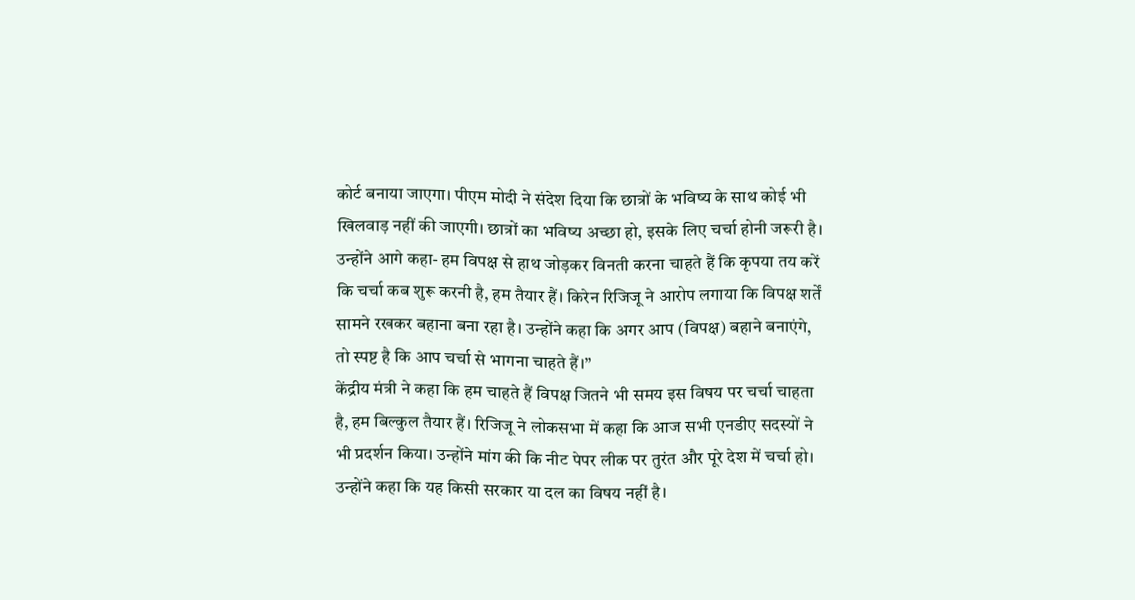कोर्ट बनाया जाएगा। पीएम मोदी ने संदेश दिया कि छात्रों के भविष्य के साथ कोई भी खिलवाड़ नहीं की जाएगी। छात्रों का भविष्य अच्छा हो, इसके लिए चर्चा होनी जरूरी है। उन्होंने आगे कहा- हम विपक्ष से हाथ जोड़कर विनती करना चाहते हैं कि कृपया तय करें कि चर्चा कब शुरू करनी है, हम तैयार हैं। किरेन रिजिजू ने आरोप लगाया कि विपक्ष शर्तें सामने रखकर बहाना बना रहा है। उन्होंने कहा कि अगर आप (विपक्ष) बहाने बनाएंगे, तो स्पष्ट है कि आप चर्चा से भागना चाहते हैं।”
केंद्रीय मंत्री ने कहा कि हम चाहते हैं विपक्ष जितने भी समय इस विषय पर चर्चा चाहता है, हम बिल्कुल तैयार हैं। रिजिजू ने लोकसभा में कहा कि आज सभी एनडीए सदस्यों ने भी प्रदर्शन किया। उन्होंने मांग की कि नीट पेपर लीक पर तुरंत और पूरे देश में चर्चा हो।
उन्होंने कहा कि यह किसी सरकार या दल का विषय नहीं है।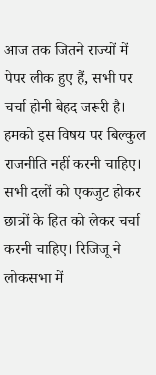आज तक जितने राज्यों में पेपर लीक हुए हैं, सभी पर चर्चा होनी बेहद जरूरी है। हमको इस विषय पर बिल्कुल राजनीति नहीं करनी चाहिए। सभी दलों को एकजुट होकर छात्रों के हित को लेकर चर्चा करनी चाहिए। रिजिजू ने लोकसभा में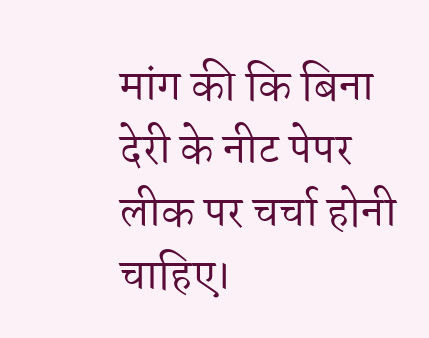मांग की कि बिना देरी के नीट पेपर लीक पर चर्चा होनी चाहिए।